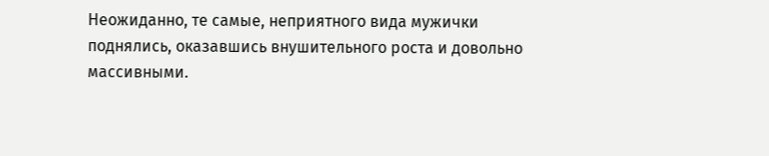Неожиданно, те самые, неприятного вида мужички поднялись, оказавшись внушительного роста и довольно массивными.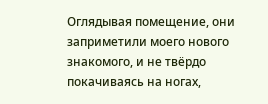Оглядывая помещение, они заприметили моего нового знакомого, и не твёрдо покачиваясь на ногах,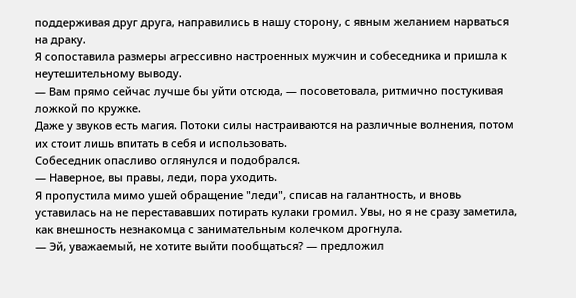поддерживая друг друга, направились в нашу сторону, с явным желанием нарваться на драку.
Я сопоставила размеры агрессивно настроенных мужчин и собеседника и пришла к неутешительному выводу.
— Вам прямо сейчас лучше бы уйти отсюда, — посоветовала, ритмично постукивая ложкой по кружке.
Даже у звуков есть магия. Потоки силы настраиваются на различные волнения, потом их стоит лишь впитать в себя и использовать.
Собеседник опасливо оглянулся и подобрался.
— Наверное, вы правы, леди, пора уходить.
Я пропустила мимо ушей обращение "леди", списав на галантность, и вновь уставилась на не перестававших потирать кулаки громил. Увы, но я не сразу заметила, как внешность незнакомца с занимательным колечком дрогнула.
— Эй, уважаемый, не хотите выйти пообщаться? — предложил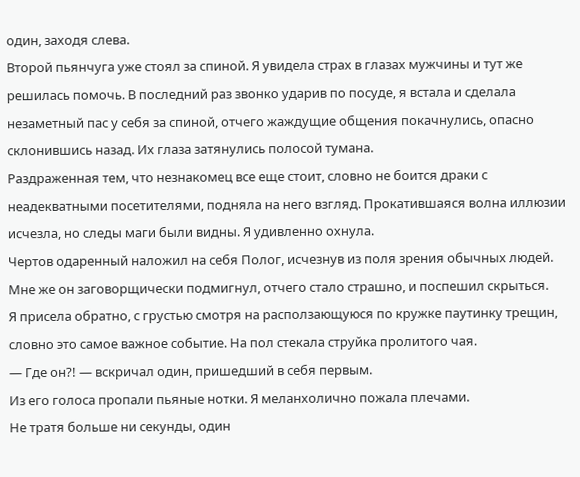один, заходя слева.
Второй пьянчуга уже стоял за спиной. Я увидела страх в глазах мужчины и тут же решилась помочь. В последний раз звонко ударив по посуде, я встала и сделала незаметный пас у себя за спиной, отчего жаждущие общения покачнулись, опасно склонившись назад. Их глаза затянулись полосой тумана.
Раздраженная тем, что незнакомец все еще стоит, словно не боится драки с неадекватными посетителями, подняла на него взгляд. Прокатившаяся волна иллюзии исчезла, но следы маги были видны. Я удивленно охнула.
Чертов одаренный наложил на себя Полог, исчезнув из поля зрения обычных людей. Мне же он заговорщически подмигнул, отчего стало страшно, и поспешил скрыться.
Я присела обратно, с грустью смотря на расползающуюся по кружке паутинку трещин, словно это самое важное событие. На пол стекала струйка пролитого чая.
— Где он?! — вскричал один, пришедший в себя первым.
Из его голоса пропали пьяные нотки. Я меланхолично пожала плечами.
Не тратя больше ни секунды, один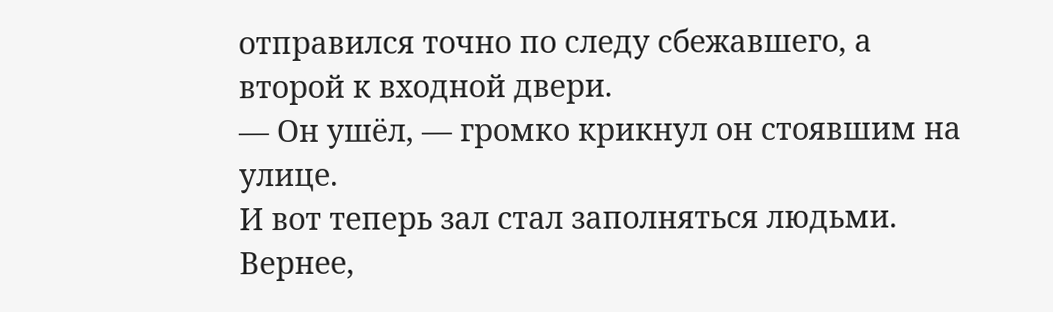отправился точно по следу сбежавшего, а второй к входной двери.
— Он ушёл, — громко крикнул он стоявшим на улице.
И вот теперь зал стал заполняться людьми. Вернее,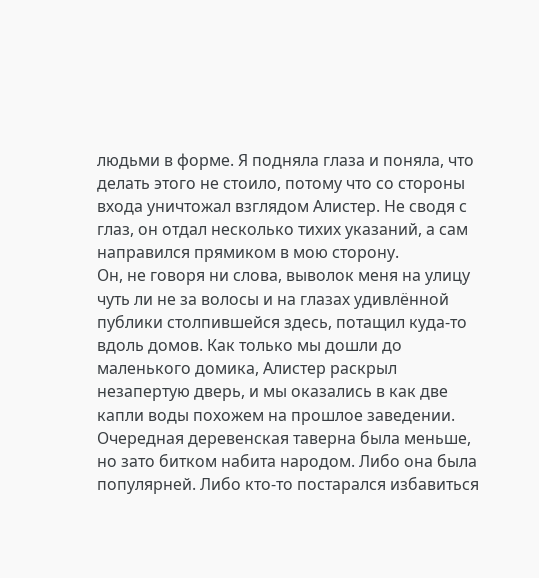людьми в форме. Я подняла глаза и поняла, что делать этого не стоило, потому что со стороны входа уничтожал взглядом Алистер. Не сводя с глаз, он отдал несколько тихих указаний, а сам направился прямиком в мою сторону.
Он, не говоря ни слова, выволок меня на улицу чуть ли не за волосы и на глазах удивлённой публики столпившейся здесь, потащил куда-то вдоль домов. Как только мы дошли до маленького домика, Алистер раскрыл незапертую дверь, и мы оказались в как две капли воды похожем на прошлое заведении. Очередная деревенская таверна была меньше, но зато битком набита народом. Либо она была популярней. Либо кто-то постарался избавиться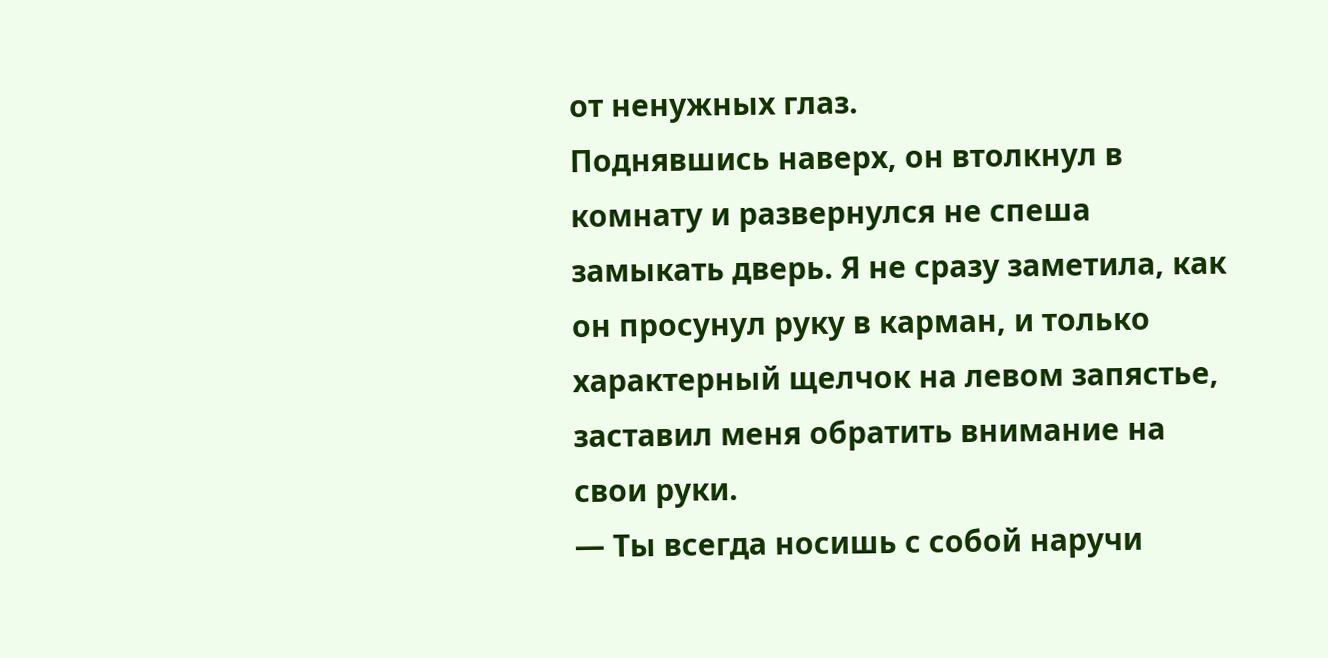от ненужных глаз.
Поднявшись наверх, он втолкнул в комнату и развернулся не спеша замыкать дверь. Я не сразу заметила, как он просунул руку в карман, и только характерный щелчок на левом запястье, заставил меня обратить внимание на свои руки.
— Ты всегда носишь с собой наручи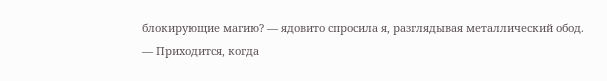блокирующие магию? — ядовито спросила я, разглядывая металлический обод.
— Приходится, когда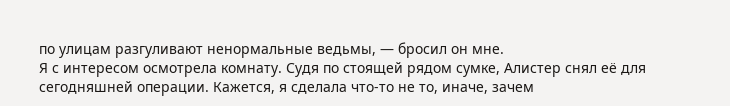по улицам разгуливают ненормальные ведьмы, — бросил он мне.
Я с интересом осмотрела комнату. Судя по стоящей рядом сумке, Алистер снял её для сегодняшней операции. Кажется, я сделала что-то не то, иначе, зачем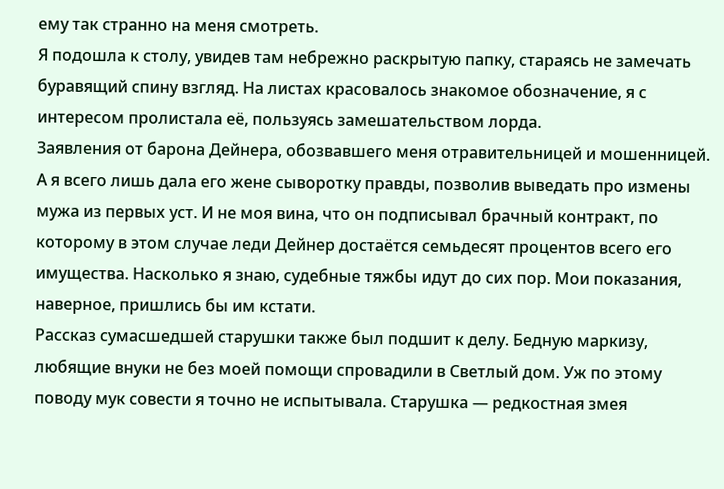ему так странно на меня смотреть.
Я подошла к столу, увидев там небрежно раскрытую папку, стараясь не замечать буравящий спину взгляд. На листах красовалось знакомое обозначение, я с интересом пролистала её, пользуясь замешательством лорда.
Заявления от барона Дейнера, обозвавшего меня отравительницей и мошенницей. А я всего лишь дала его жене сыворотку правды, позволив выведать про измены мужа из первых уст. И не моя вина, что он подписывал брачный контракт, по которому в этом случае леди Дейнер достаётся семьдесят процентов всего его имущества. Насколько я знаю, судебные тяжбы идут до сих пор. Мои показания, наверное, пришлись бы им кстати.
Рассказ сумасшедшей старушки также был подшит к делу. Бедную маркизу, любящие внуки не без моей помощи спровадили в Светлый дом. Уж по этому поводу мук совести я точно не испытывала. Старушка — редкостная змея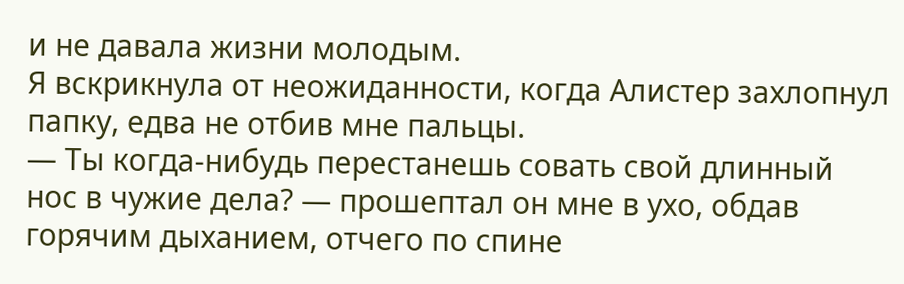и не давала жизни молодым.
Я вскрикнула от неожиданности, когда Алистер захлопнул папку, едва не отбив мне пальцы.
— Ты когда-нибудь перестанешь совать свой длинный нос в чужие дела? — прошептал он мне в ухо, обдав горячим дыханием, отчего по спине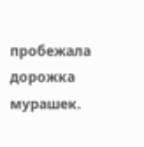пробежала дорожка мурашек.